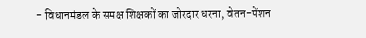- विधानमंडल के समक्ष शिक्षकों का जोरदार धरना, वेतन-पेंशन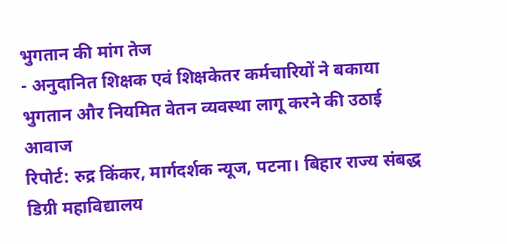भुगतान की मांग तेज
- अनुदानित शिक्षक एवं शिक्षकेतर कर्मचारियों ने बकाया भुगतान और नियमित वेतन व्यवस्था लागू करने की उठाई आवाज
रिपोर्ट: रुद्र किंकर, मार्गदर्शक न्यूज, पटना। बिहार राज्य संबद्ध डिग्री महाविद्यालय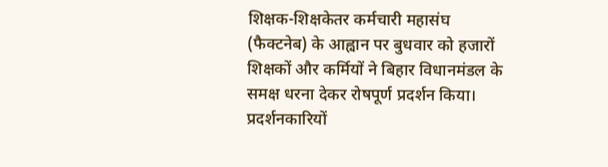शिक्षक-शिक्षकेतर कर्मचारी महासंघ (फैक्टनेब) के आह्वान पर बुधवार को हजारों शिक्षकों और कर्मियों ने बिहार विधानमंडल के समक्ष धरना देकर रोषपूर्ण प्रदर्शन किया। प्रदर्शनकारियों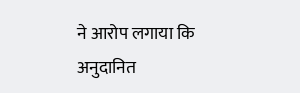ने आरोप लगाया कि अनुदानित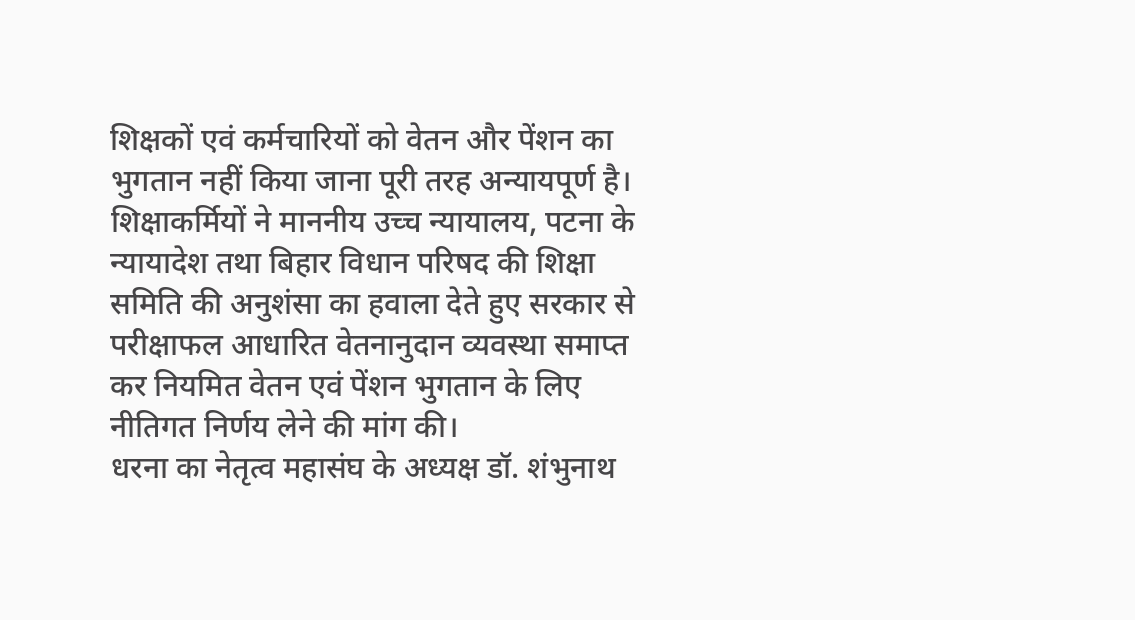शिक्षकों एवं कर्मचारियों को वेतन और पेंशन का भुगतान नहीं किया जाना पूरी तरह अन्यायपूर्ण है।
शिक्षाकर्मियों ने माननीय उच्च न्यायालय, पटना के न्यायादेश तथा बिहार विधान परिषद की शिक्षा समिति की अनुशंसा का हवाला देते हुए सरकार से परीक्षाफल आधारित वेतनानुदान व्यवस्था समाप्त कर नियमित वेतन एवं पेंशन भुगतान के लिए नीतिगत निर्णय लेने की मांग की।
धरना का नेतृत्व महासंघ के अध्यक्ष डॉ. शंभुनाथ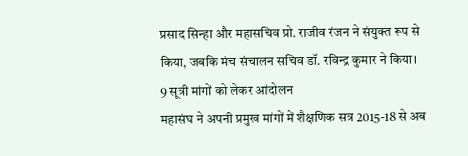प्रसाद सिन्हा और महासचिव प्रो. राजीव रंजन ने संयुक्त रूप से किया, जबकि मंच संचालन सचिव डॉ. रविन्द्र कुमार ने किया।
9 सूत्री मांगों को लेकर आंदोलन
महासंघ ने अपनी प्रमुख मांगों में शैक्षणिक सत्र 2015-18 से अब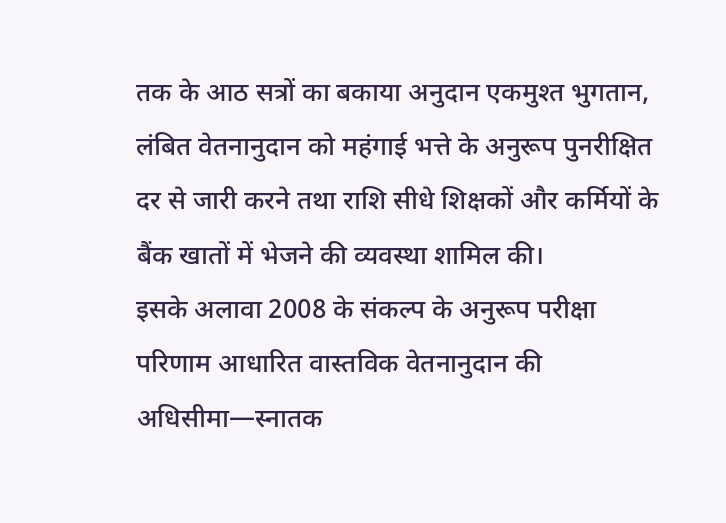तक के आठ सत्रों का बकाया अनुदान एकमुश्त भुगतान, लंबित वेतनानुदान को महंगाई भत्ते के अनुरूप पुनरीक्षित दर से जारी करने तथा राशि सीधे शिक्षकों और कर्मियों के बैंक खातों में भेजने की व्यवस्था शामिल की।
इसके अलावा 2008 के संकल्प के अनुरूप परीक्षा परिणाम आधारित वास्तविक वेतनानुदान की अधिसीमा—स्नातक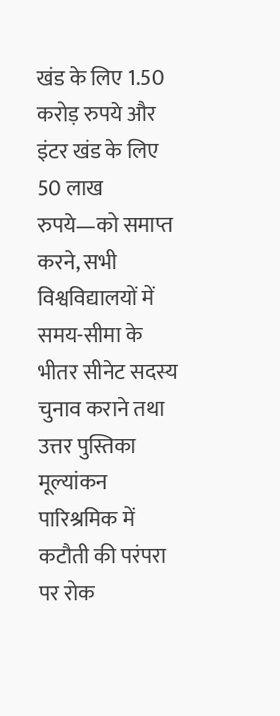खंड के लिए 1.50 करोड़ रुपये और इंटर खंड के लिए 50 लाख रुपये—को समाप्त करने, सभी विश्वविद्यालयों में समय-सीमा के भीतर सीनेट सदस्य चुनाव कराने तथा उत्तर पुस्तिका मूल्यांकन पारिश्रमिक में कटौती की परंपरा पर रोक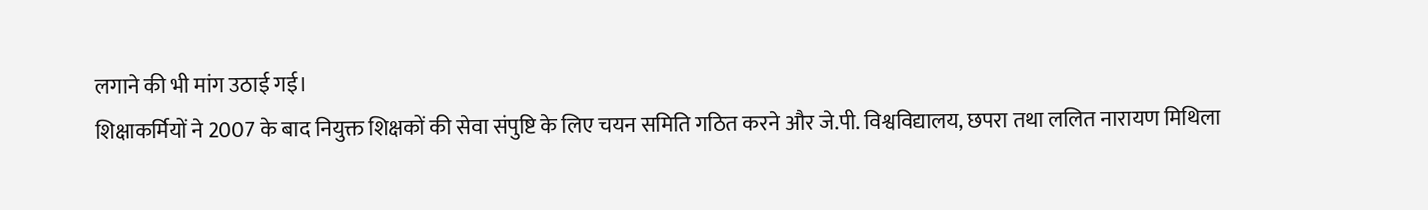लगाने की भी मांग उठाई गई।
शिक्षाकर्मियों ने 2007 के बाद नियुक्त शिक्षकों की सेवा संपुष्टि के लिए चयन समिति गठित करने और जे.पी. विश्वविद्यालय, छपरा तथा ललित नारायण मिथिला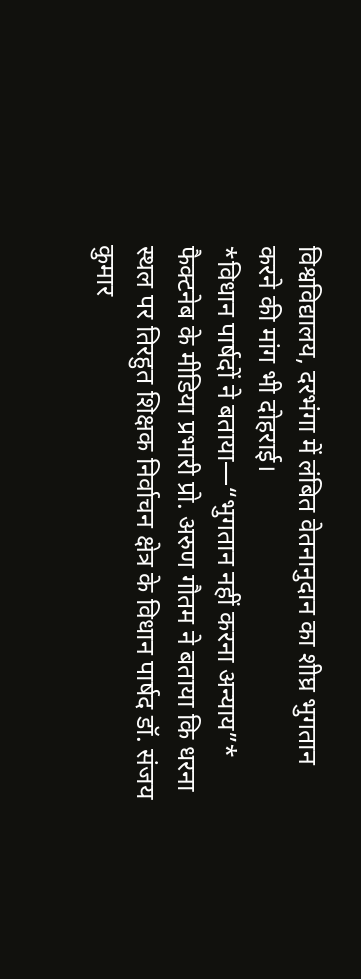विश्वविद्यालय, दरभंगा में लंबित वेतनानुदान का शीघ्र भुगतान करने की मांग भी दोहराई।
*विधान पार्षदों ने बताया—“भुगतान नहीं करना अन्याय”*
फैक्टनेब के मीडिया प्रभारी प्रो. अरुण गौतम ने बताया कि धरना स्थल पर तिरहुत शिक्षक निर्वाचन क्षेत्र के विधान पार्षद डॉ. संजय कुमार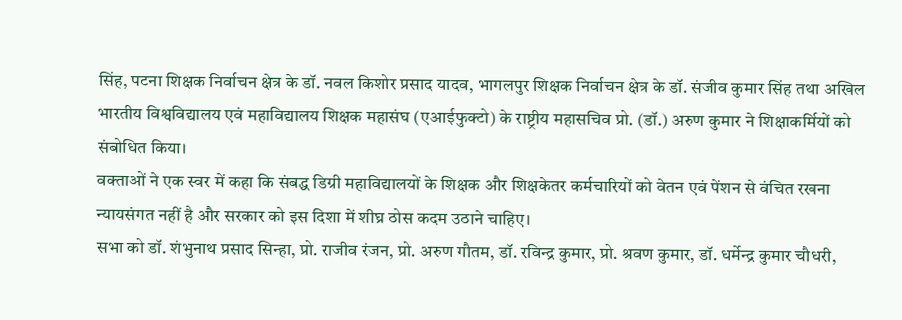सिंह, पटना शिक्षक निर्वाचन क्षेत्र के डॉ. नवल किशोर प्रसाद यादव, भागलपुर शिक्षक निर्वाचन क्षेत्र के डॉ. संजीव कुमार सिंह तथा अखिल भारतीय विश्वविद्यालय एवं महाविद्यालय शिक्षक महासंघ (एआईफुक्टो) के राष्ट्रीय महासचिव प्रो. (डॉ.) अरुण कुमार ने शिक्षाकर्मियों को संबोधित किया।
वक्ताओं ने एक स्वर में कहा कि संबद्ध डिग्री महाविद्यालयों के शिक्षक और शिक्षकेतर कर्मचारियों को वेतन एवं पेंशन से वंचित रखना न्यायसंगत नहीं है और सरकार को इस दिशा में शीघ्र ठोस कदम उठाने चाहिए।
सभा को डॉ. शंभुनाथ प्रसाद सिन्हा, प्रो. राजीव रंजन, प्रो. अरुण गौतम, डॉ. रविन्द्र कुमार, प्रो. श्रवण कुमार, डॉ. धर्मेन्द्र कुमार चौधरी,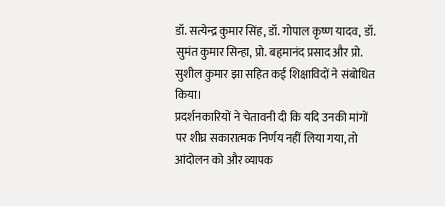डॉ. सत्येन्द्र कुमार सिंह, डॉ. गोपाल कृष्ण यादव, डॉ. सुमंत कुमार सिन्हा, प्रो. बहृमानंद प्रसाद और प्रो. सुशील कुमार झा सहित कई शिक्षाविदों ने संबोधित किया।
प्रदर्शनकारियों ने चेतावनी दी कि यदि उनकी मांगों पर शीघ्र सकारात्मक निर्णय नहीं लिया गया, तो आंदोलन को और व्यापक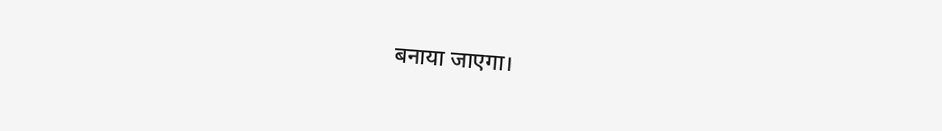बनाया जाएगा।